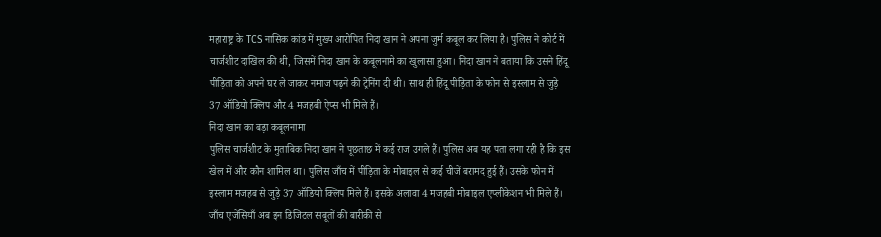महाराष्ट्र के TCS नासिक कांड में मुख्य आरोपित निदा खान ने अपना जुर्म कबूल कर लिया है। पुलिस ने कोर्ट में चार्जशीट दाखिल की थी, जिसमें निदा खान के कबूलनामे का खुलासा हुआ। निदा खान ने बताया कि उसने हिंदू पीड़िता को अपने घर ले जाकर नमाज पढ़ने की ट्रेनिंग दी थी। साथ ही हिंदू पीड़िता के फोन से इस्लाम से जुड़े 37 ऑडियो क्लिप और 4 मजहबी ऐप्स भी मिले हैं।
निदा खान का बड़ा कबूलनामा
पुलिस चार्जशीट के मुताबिक निदा खान ने पूछताछ में कई राज उगले हैं। पुलिस अब यह पता लगा रही है कि इस खेल में और कौन शामिल था। पुलिस जाँच में पीड़िता के मोबाइल से कई चीजें बरामद हुई हैं। उसके फोन में इस्लाम मजहब से जुड़े 37 ऑडियो क्लिप मिले हैं। इसके अलावा 4 मजहबी मोबाइल एप्लीकेशन भी मिले हैं। जाँच एजेंसियाँ अब इन डिजिटल सबूतों की बारीकी से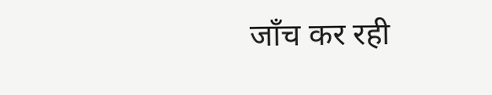जाँच कर रही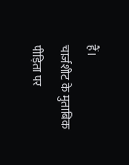हैं।
चार्जशीट के मुताबिक पीड़िता पर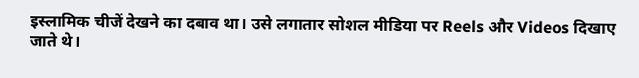इस्लामिक चीजें देखने का दबाव था। उसे लगातार सोशल मीडिया पर Reels और Videos दिखाए जाते थे।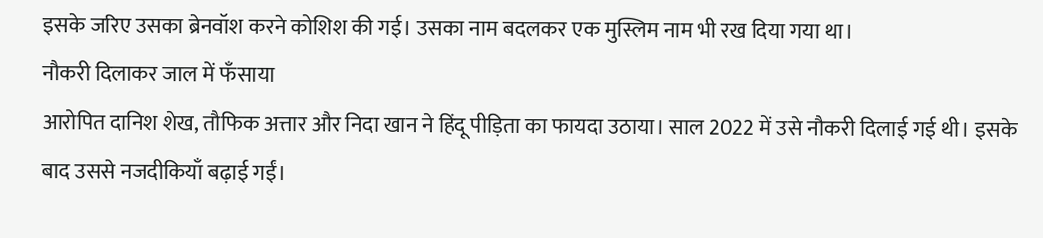इसके जरिए उसका ब्रेनवॉश करने कोशिश की गई। उसका नाम बदलकर एक मुस्लिम नाम भी रख दिया गया था।
नौकरी दिलाकर जाल में फँसाया
आरोपित दानिश शेख, तौफिक अत्तार और निदा खान ने हिंदू पीड़िता का फायदा उठाया। साल 2022 में उसे नौकरी दिलाई गई थी। इसके बाद उससे नजदीकियाँ बढ़ाई गईं।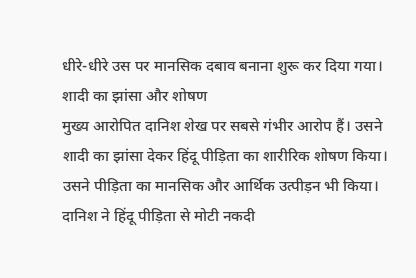धीरे-धीरे उस पर मानसिक दबाव बनाना शुरू कर दिया गया।
शादी का झांसा और शोषण
मुख्य आरोपित दानिश शेख पर सबसे गंभीर आरोप हैं। उसने शादी का झांसा देकर हिंदू पीड़िता का शारीरिक शोषण किया। उसने पीड़िता का मानसिक और आर्थिक उत्पीड़न भी किया। दानिश ने हिंदू पीड़िता से मोटी नकदी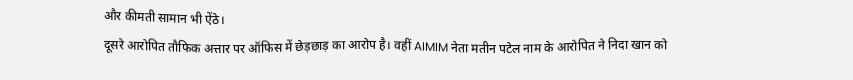और कीमती सामान भी ऐंठे।
दूसरे आरोपित तौफिक अत्तार पर ऑफिस में छेड़छाड़ का आरोप है। वहीं AIMIM नेता मतीन पटेल नाम के आरोपित ने निदा खान को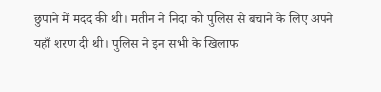छुपाने में मदद की थी। मतीन ने निदा को पुलिस से बचाने के लिए अपने यहाँ शरण दी थी। पुलिस ने इन सभी के खिलाफ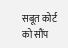सबूत कोर्ट को सौंप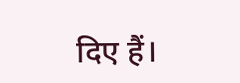दिए हैं।